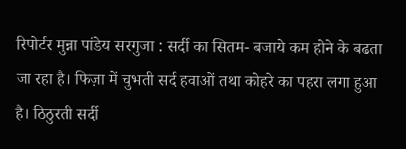रिपोर्टर मुन्ना पांडेय सरगुजा : सर्दी का सितम- बजाये कम होने के बढता जा रहा है। फिज़ा में चुभती सर्द हवाओं तथा कोहरे का पहरा लगा हुआ है। ठिठुरती सर्दी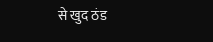से खुद ठंड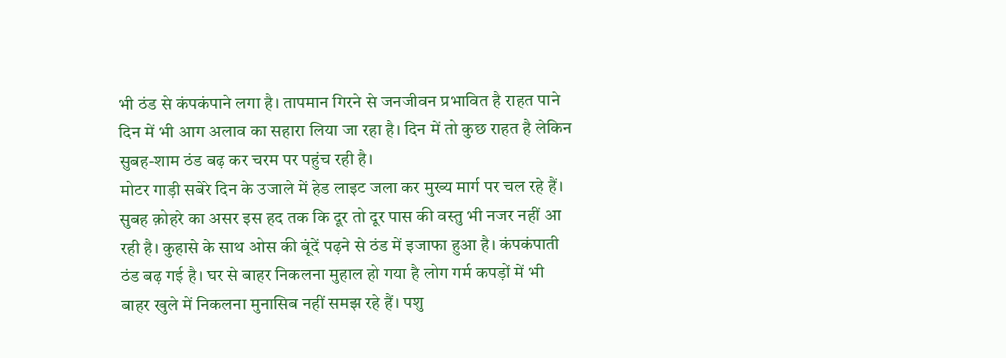भी ठंड से कंपकंपाने लगा है। तापमान गिरने से जनजीवन प्रभावित है राहत पाने दिन में भी आग अलाव का सहारा लिया जा रहा है। दिन में तो कुछ राहत है लेकिन सुबह-शाम ठंड बढ़ कर चरम पर पहुंच रही है।
मोटर गाड़ी सबेरे दिन के उजाले में हेड लाइट जला कर मुख्य मार्ग पर चल रहे हैं। सुबह क़ोहरे का असर इस हद तक कि दूर तो दूर पास की वस्तु भी नजर नहीं आ रही है। कुहासे के साथ ओस की बूंदें पढ़ने से ठंड में इजाफा हुआ है। कंपकंपाती ठंड बढ़ गई है। घर से बाहर निकलना मुहाल हो गया है लोग गर्म कपड़ों में भी बाहर खुले में निकलना मुनासिब नहीं समझ रहे हैं। पशु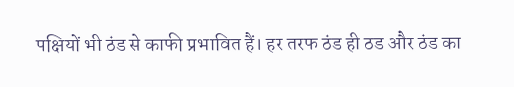पक्षियों भी ठंड से काफी प्रभावित हैं। हर तरफ ठंड ही ठड और ठंड का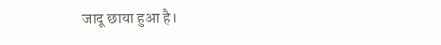जादू छाया हुआ है।